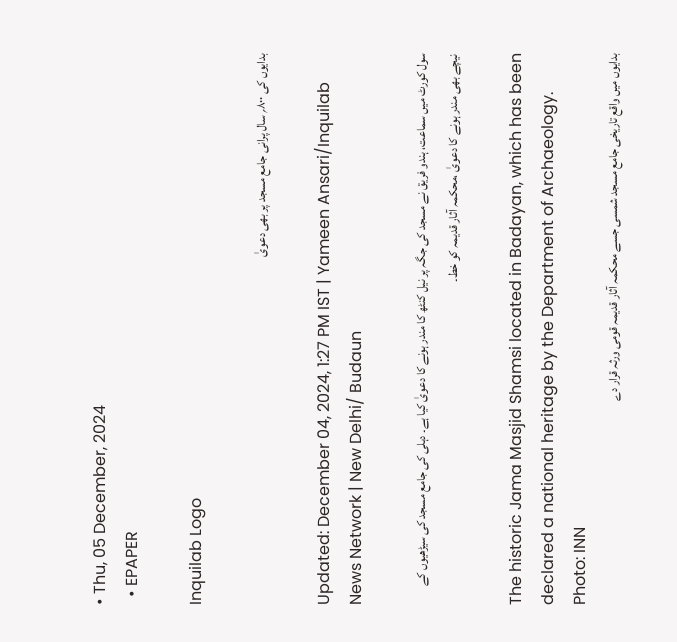• Thu, 05 December, 2024
  • EPAPER

Inquilab Logo

بدایوں کی ۸۰۰؍ سال پرانی جامع مسجد پر بھی دعویٰ

Updated: December 04, 2024, 1:27 PM IST | Yameen Ansari/Inquilab News Network | New Delhi/ Budaun

سول کورٹ میں سماعت، ہندو فریق نے مسجد کی جگہ پر نیل کنٹھ کا مندر ہونے کا دعویٰ کیا ہے۔ دہلی کی جامع مسجد کی سیڑھیوں کے نیچے بھی مندر ہونے کا دعویٰ ،محکمہ آثار قدیمہ کو خط۔

The historic Jama Masjid Shamsi located in Badayan, which has been declared a national heritage by the Department of Archaeology. Photo: INN
بدایوں میں واقع تاریخی جامع مسجد شمسی جسے محکمہ آثار قدیمہ قومی ورثہ قرار دے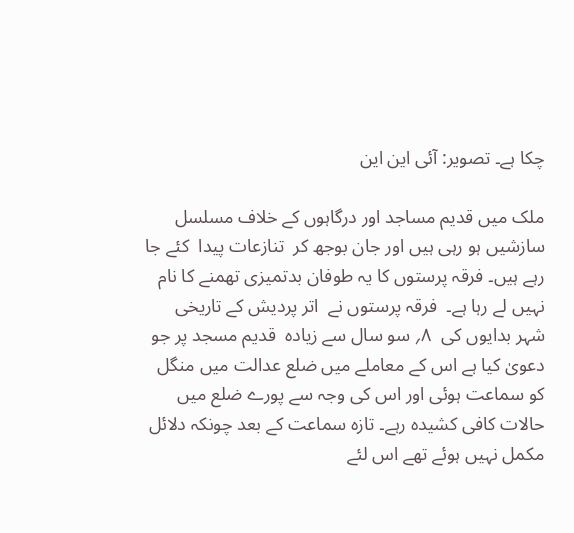چکا ہے۔ تصویر: آئی این این

ملک میں قدیم مساجد اور درگاہوں کے خلاف مسلسل سازشیں ہو رہی ہیں اور جان بوجھ کر  تنازعات پیدا  کئے جا رہے ہیں۔ فرقہ پرستوں کا یہ طوفان بدتمیزی تھمنے کا نام نہیں لے رہا ہے۔  فرقہ پرستوں نے  اتر پردیش کے تاریخی شہر بدایوں کی  ۸؍ سو سال سے زیادہ  قدیم مسجد پر جو دعویٰ کیا ہے اس کے معاملے میں ضلع عدالت میں منگل کو سماعت ہوئی اور اس کی وجہ سے پورے ضلع میں حالات کافی کشیدہ رہے۔ تازہ سماعت کے بعد چونکہ دلائل مکمل نہیں ہوئے تھے اس لئے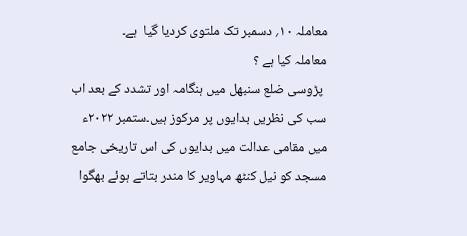معاملہ ۱۰؍ دسمبر تک ملتوی کردیا گیا  ہے۔
معاملہ کیا ہے ؟
 پڑوسی ضلع سنبھل میں ہنگامہ اور تشدد کے بعد اب سب کی نظریں بدایوں پر مرکوز ہیں۔ستمبر ۲۰۲۲ء میں مقامی عدالت میں بدایوں کی اس تاریخی جامع مسجد کو نیل کنٹھ مہاویر کا مندر بتاتے ہوئے بھگوا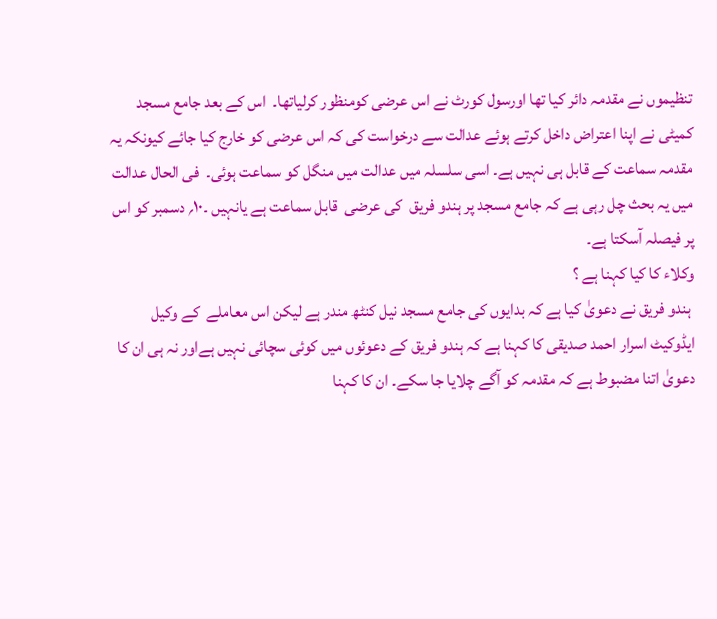تنظیموں نے مقدمہ دائر کیا تھا اورسول کورٹ نے اس عرضی کومنظور کرلیاتھا۔  اس کے بعد جامع مسجد کمیٹی نے اپنا اعتراض داخل کرتے ہوئے عدالت سے درخواست کی کہ اس عرضی کو خارج کیا جائے کیونکہ یہ مقدمہ سماعت کے قابل ہی نہیں ہے۔ اسی سلسلہ میں عدالت میں منگل کو سماعت ہوئی۔  فی الحال عدالت میں یہ بحث چل رہی ہے کہ جامع مسجد پر ہندو فریق  کی عرضی  قابل سماعت ہے یانہیں ۔۱۰؍ دسمبر کو اس پر فیصلہ آسکتا ہے۔
وکلاء کا کیا کہنا ہے ؟
 ہندو فریق نے دعویٰ کیا ہے کہ بدایوں کی جامع مسجد نیل کنٹھ مندر ہے لیکن اس معاملے  کے وکیل ایڈوکیٹ اسرار احمد صدیقی کا کہنا ہے کہ ہندو فریق کے دعوئوں میں کوئی سچائی نہیں ہےاور نہ ہی ان کا دعویٰ اتنا مضبوط ہے کہ مقدمہ کو آگے چلایا جا سکے۔ ان کا کہنا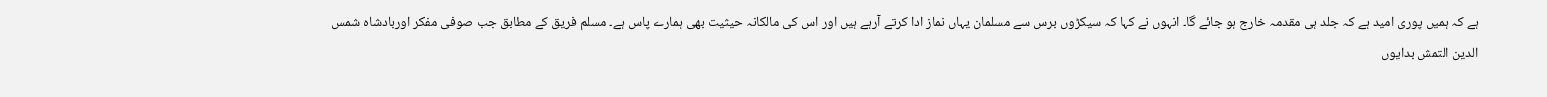ہے کہ ہمیں پوری امید ہے کہ جلد ہی مقدمہ خارج ہو جائے گا۔ انہوں نے کہا کہ سیکڑوں برس سے مسلمان یہاں نماز ادا کرتے آرہے ہیں اور اس کی مالکانہ حیثیت بھی ہمارے پاس ہے۔ مسلم فریق کے مطابق جب صوفی مفکر اوربادشاہ شمس الدین التمش بدایوں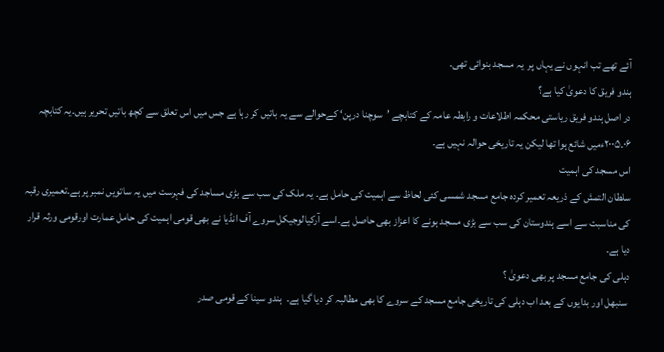آئے تھے تب انہوں نے یہاں پر  یہ مسجد بنوائی تھی۔
ہندو فریق کا دعویٰ کیا ہے؟
در اصل ہندو فریق ریاستی محکمہ اطلاعات و رابطہ عامہ کے کتابچے ’سوچنا درپن‘ کےحوالے سے یہ باتیں کر رہا ہے جس میں اس تعلق سے کچھ باتیں تحریر ہیں۔یہ کتابچہ ۰۶۔۲۰۰۵ءمیں شائع ہوا تھا لیکن یہ تاریخی حوالہ نہیں ہے۔
اس مسجد کی اہمیت
سلطان التمش کے ذریعہ تعمیر کردہ جامع مسجد شمسی کئی لحاظ سے اہمیت کی حامل ہے۔ یہ ملک کی سب سے بڑی مساجد کی فہرست میں یہ ساتویں نمبر پر ہے۔تعمیری رقبہ کی مناسبت سے اسے ہندوستان کی سب سے بڑی مسجد ہونے کا اعزاز بھی حاصل ہے۔اسے آرکیالوجیکل سروے آف انڈیا نے بھی قومی اہمیت کی حامل عمارت اورقومی ورثہ قرار دیا ہے۔
دہلی کی جامع مسجد پر بھی دعویٰ ؟
 سنبھل اور بدایوں کے بعد اب دہلی کی تاریخی جامع مسجد کے سروے کا بھی مطالبہ کر دیا گیا ہے۔  ہندو سینا کے قومی صدر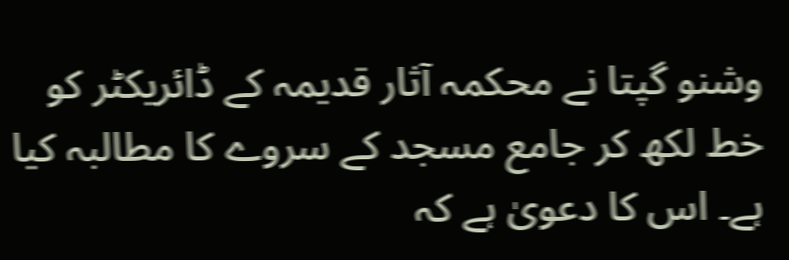وشنو گپتا نے محکمہ آثار قدیمہ کے ڈائریکٹر کو خط لکھ کر جامع مسجد کے سروے کا مطالبہ کیا ہے۔ اس کا دعویٰ ہے کہ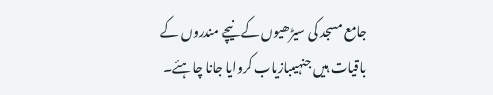جامع مسجد کی سیڑھیوں کے نیچے مندروں کے باقیات ہیں جنہیںبازیاب کروایا جانا چاہئے۔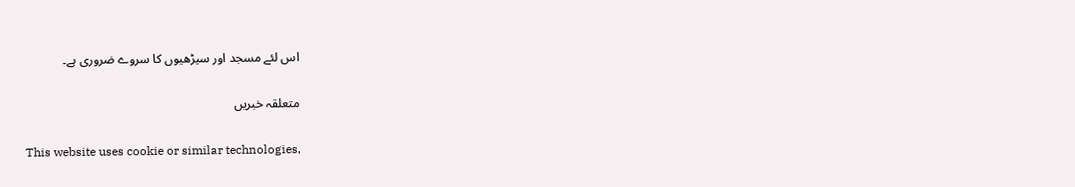اس لئے مسجد اور سیڑھیوں کا سروے ضروری ہے۔

متعلقہ خبریں

This website uses cookie or similar technologies,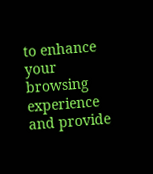to enhance your browsing experience and provide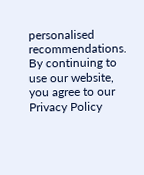personalised recommendations. By continuing to use our website, you agree to our Privacy Policy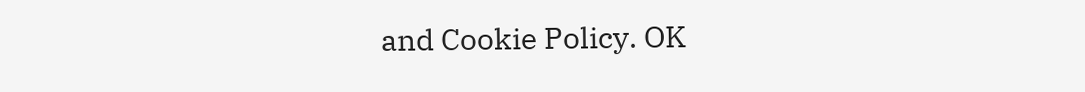and Cookie Policy. OK